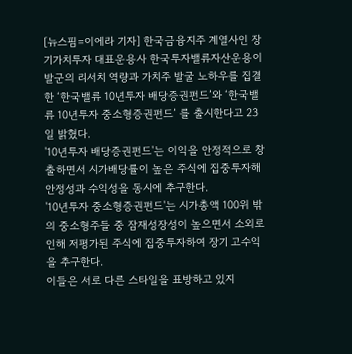[뉴스핌=이에라 기자] 한국금융지주 계열사인 장기가치투자 대표운용사 한국투자밸류자산운용이 발군의 리서치 역량과 가치주 발굴 노하우를 집결한 ‘한국밸류 10년투자 배당증권펀드’와 ‘한국밸류 10년투자 중소형증권펀드’ 를 출시한다고 23일 밝혔다.
'10년투자 배당증권펀드'는 이익을 안정적으로 창출하면서 시가배당률이 높은 주식에 집중투자해 안정성과 수익성을 동시에 추구한다.
'10년투자 중소형증권펀드'는 시가총액 100위 밖의 중소형주들 중 잠재성장성이 높으면서 소외로 인해 저평가된 주식에 집중투자하여 장기 고수익을 추구한다.
이들은 서로 다른 스타일을 표방하고 있지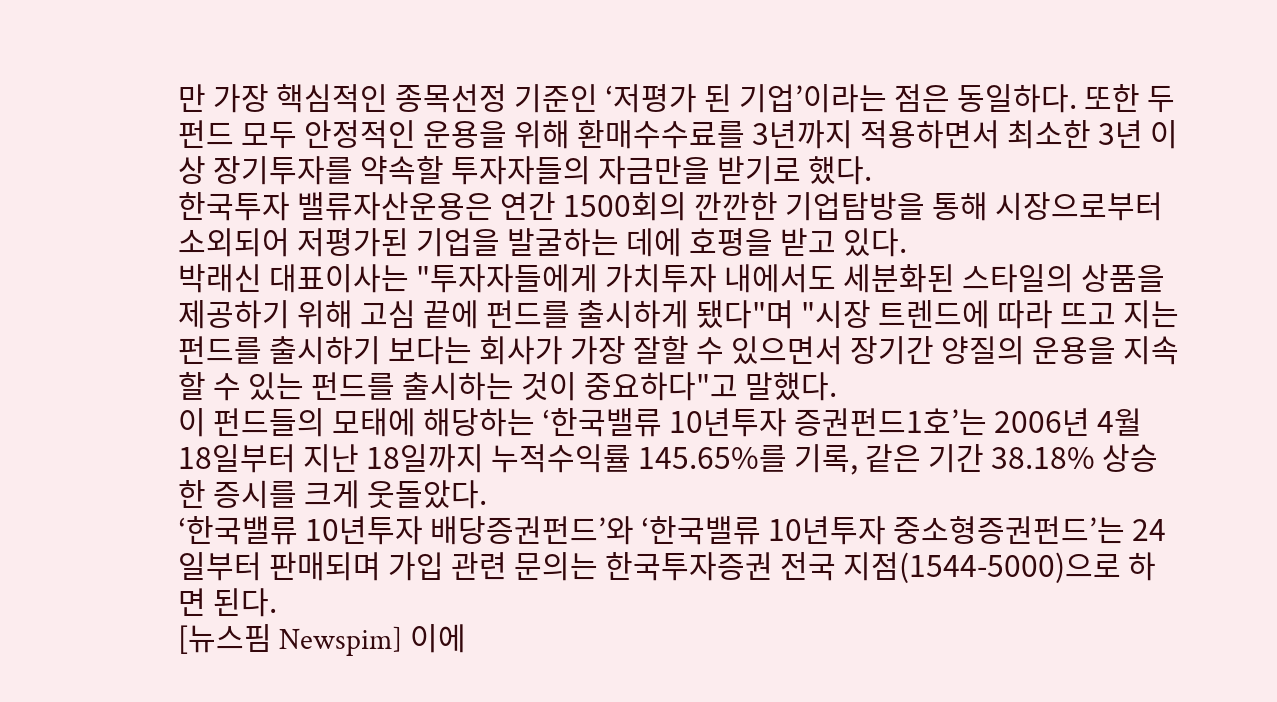만 가장 핵심적인 종목선정 기준인 ‘저평가 된 기업’이라는 점은 동일하다. 또한 두 펀드 모두 안정적인 운용을 위해 환매수수료를 3년까지 적용하면서 최소한 3년 이상 장기투자를 약속할 투자자들의 자금만을 받기로 했다.
한국투자 밸류자산운용은 연간 1500회의 깐깐한 기업탐방을 통해 시장으로부터 소외되어 저평가된 기업을 발굴하는 데에 호평을 받고 있다.
박래신 대표이사는 "투자자들에게 가치투자 내에서도 세분화된 스타일의 상품을 제공하기 위해 고심 끝에 펀드를 출시하게 됐다"며 "시장 트렌드에 따라 뜨고 지는 펀드를 출시하기 보다는 회사가 가장 잘할 수 있으면서 장기간 양질의 운용을 지속할 수 있는 펀드를 출시하는 것이 중요하다"고 말했다.
이 펀드들의 모태에 해당하는 ‘한국밸류 10년투자 증권펀드1호’는 2006년 4월 18일부터 지난 18일까지 누적수익률 145.65%를 기록, 같은 기간 38.18% 상승한 증시를 크게 웃돌았다.
‘한국밸류 10년투자 배당증권펀드’와 ‘한국밸류 10년투자 중소형증권펀드’는 24일부터 판매되며 가입 관련 문의는 한국투자증권 전국 지점(1544-5000)으로 하면 된다.
[뉴스핌 Newspim] 이에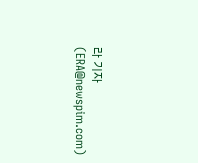라 기자 (ERA@newspim.com)